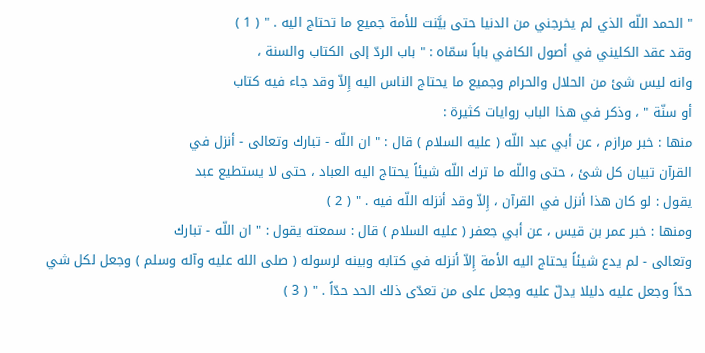" الحمد اللّه الذي لم يخرجني من الدنيا حتى بيَّنت للأمة جميع ما تحتاج اليه . " ( 1 )
وقد عقد الكليني في أصول الكافي باباً سمّاه : " باب الردّ إلى الكتاب والسنة ،
وانه ليس شئ من الحلال والحرام وجميع ما يحتاج الناس اليه إِلاّ وقد جاء فيه كتاب
أو سنّة " ، وذكر في هذا الباب روايات كثيرة :
منها : خبر مرازم ، عن أبي عبد اللّه ( عليه السلام ) قال : " ان اللّه - تبارك وتعالى - أنزل في
القرآن تبيان كل شئ ، حتى واللّه ما ترك اللّه شيئاً يحتاج اليه العباد ، حتى لا يستطيع عبد
يقول : لو كان هذا أنزل في القرآن ، إِلاّ وقد أنزله اللّه فيه . " ( 2 )
ومنها : خبر عمر بن قيس ، عن أبي جعفر ( عليه السلام ) قال : سمعته يقول : " ان اللّه - تبارك
وتعالى - لم يدع شيئاً يحتاج اليه الأمة إِلاّ أنزله في كتابه وبينه لرسوله ( صلى الله عليه وآله وسلم ) وجعل لكل شي
حدّاً وجعل عليه دليلا يدلّ عليه وجعل على من تعدّى ذلك الحد حدّاً . " ( 3 )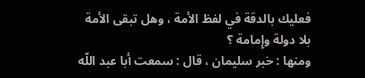فعليك بالدقة في لفظ الأمة ، وهل تبقى الأمة بلا دولة وإِمامة ؟
ومنها : خبر سليمان ، قال : سمعت أبا عبد اللّه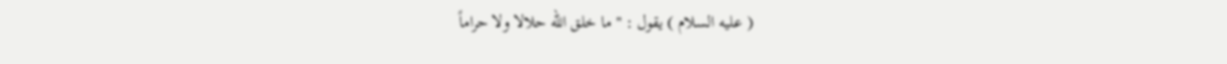( عليه السلام ) يقول : " ما خلق اللّه حلالا ولا حراماً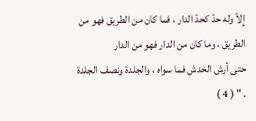إِلاّ وله حدّ كحدّ الدار ، فما كان من الطريق فهو من الطريق ، وما كان من الدار فهو من الدار
حتى أرش الخدش فما سواه ، والجلدة ونصف الجلدة . " ( 4 )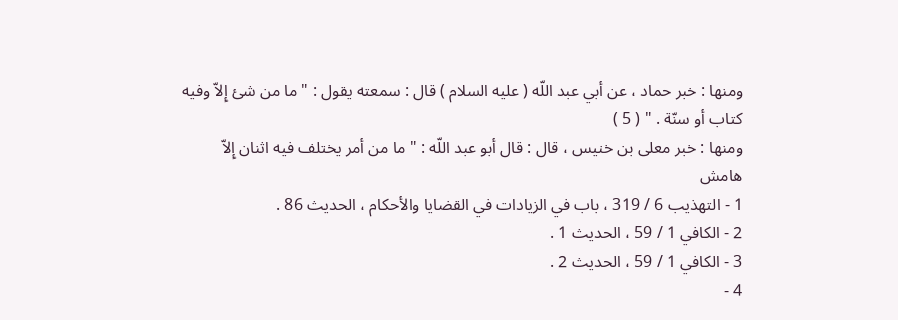ومنها : خبر حماد ، عن أبي عبد اللّه ( عليه السلام ) قال : سمعته يقول : " ما من شئ إِلاّ وفيه
كتاب أو سنّة . " ( 5 )
ومنها : خبر معلى بن خنيس ، قال : قال أبو عبد اللّه : " ما من أمر يختلف فيه اثنان إِلاّ
هامش
1 - التهذيب 6 / 319 ، باب في الزيادات في القضايا والأحكام ، الحديث 86 .
2 - الكافي 1 / 59 ، الحديث 1 .
3 - الكافي 1 / 59 ، الحديث 2 .
4 -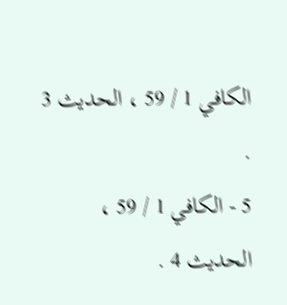الكافي 1 / 59 ، الحديث 3 .
5 - الكافي 1 / 59 ، الحديث 4 .